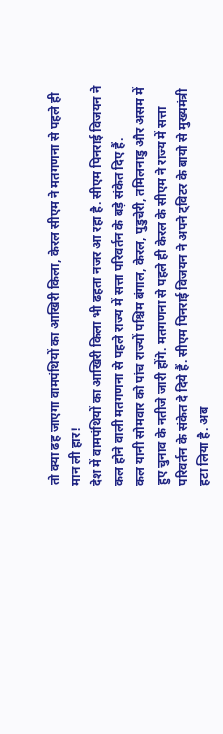तो क्या ढह जाएगा वामपंथियों का आखिरी किला, केरल सीएम ने मतगणना से पहले ही मान ली हार!
देश में वामपंथियों का आखिरी किला भी ढहता नजर आ रहा है. सीएम पिनराई विजयन ने कल होने वाली मतगणना से पहले राज्य में सत्ता परिवर्तन के बड़े संकेत दिए हैं.
कल यानी सोमवार को पांच राज्यों पश्चिम बंगाल, केरल, पुडुचेरी, तमिलनाडु और असम में हुए चुनाव के नतीजे जारी होंगे. मतगणना से पहले ही केरल के सीएम ने राज्य में सत्ता परिवर्तन के संकेत दे दिये हैं. सीएम पिनराई विजयन ने अपने ट्विटर के बायो से मुख्यमंत्री हटा लिया है. अब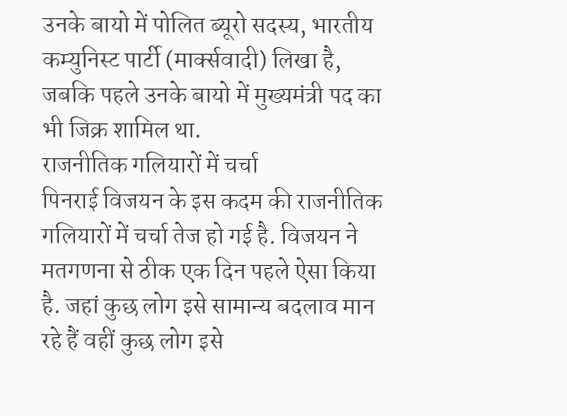उनके बायो में पोलित ब्यूरो सदस्य, भारतीय कम्युनिस्ट पार्टी (मार्क्सवादी) लिखा है, जबकि पहले उनके बायो में मुख्यमंत्री पद का भी जिक्र शामिल था.
राजनीतिक गलियारों में चर्चा
पिनराई विजयन के इस कदम की राजनीतिक गलियारों में चर्चा तेज हो गई है. विजयन ने मतगणना से ठीक एक दिन पहले ऐसा किया है. जहां कुछ लोग इसे सामान्य बदलाव मान रहे हैं वहीं कुछ लोग इसे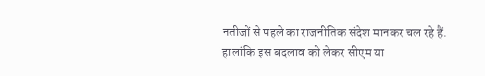नतीजों से पहले का राजनीतिक संदेश मानकर चल रहे हैं. हालांकि इस बदलाव को लेकर सीएम या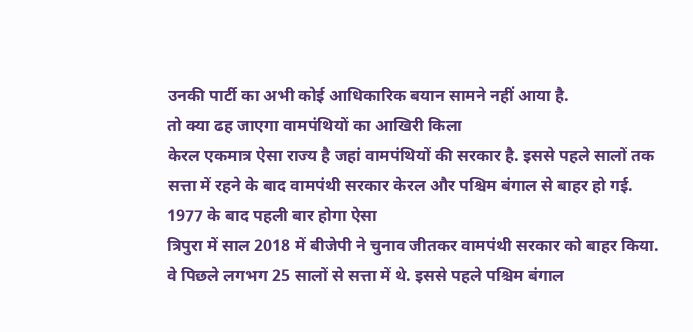उनकी पार्टी का अभी कोई आधिकारिक बयान सामने नहीं आया है.
तो क्या ढह जाएगा वामपंथियों का आखिरी किला
केरल एकमात्र ऐसा राज्य है जहां वामपंथियों की सरकार है. इससे पहले सालों तक सत्ता में रहने के बाद वामपंथी सरकार केरल और पश्चिम बंगाल से बाहर हो गई.
1977 के बाद पहली बार होगा ऐसा
त्रिपुरा में साल 2018 में बीजेपी ने चुनाव जीतकर वामपंथी सरकार को बाहर किया. वे पिछले लगभग 25 सालों से सत्ता में थे. इससे पहले पश्चिम बंगाल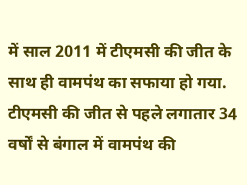में साल 2011 में टीएमसी की जीत के साथ ही वामपंथ का सफाया हो गया. टीएमसी की जीत से पहले लगातार 34 वर्षों से बंगाल में वामपंथ की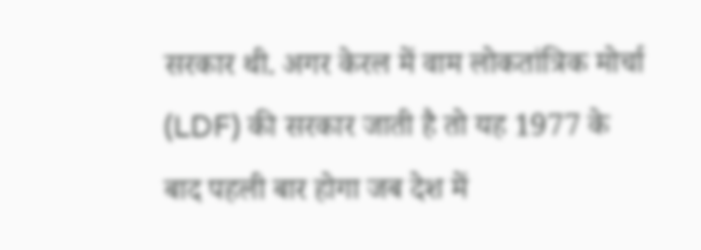सरकार थी. अगर केरल में वाम लोकतांत्रिक मोर्चा (LDF) की सरकार जाती है तो यह 1977 के बाद पहली बार होगा जब देश में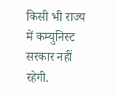किसी भी राज्य में कम्युनिस्ट सरकार नहीं रहेगी.